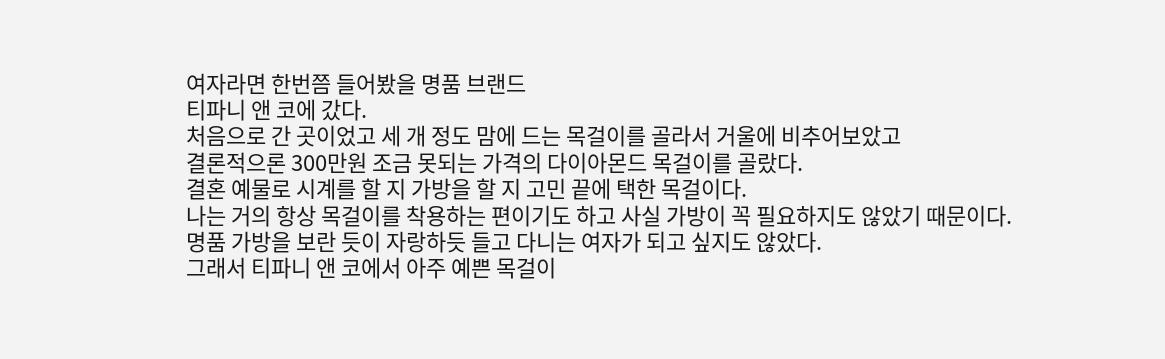여자라면 한번쯤 들어봤을 명품 브랜드
티파니 앤 코에 갔다.
처음으로 간 곳이었고 세 개 정도 맘에 드는 목걸이를 골라서 거울에 비추어보았고
결론적으론 300만원 조금 못되는 가격의 다이아몬드 목걸이를 골랐다.
결혼 예물로 시계를 할 지 가방을 할 지 고민 끝에 택한 목걸이다.
나는 거의 항상 목걸이를 착용하는 편이기도 하고 사실 가방이 꼭 필요하지도 않았기 때문이다.
명품 가방을 보란 듯이 자랑하듯 들고 다니는 여자가 되고 싶지도 않았다.
그래서 티파니 앤 코에서 아주 예쁜 목걸이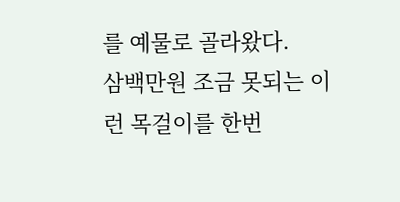를 예물로 골라왔다.
삼백만원 조금 못되는 이런 목걸이를 한번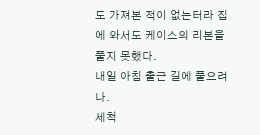도 가져본 적이 없는터라 집에 와서도 케이스의 리본을 풀지 못했다.
내일 아침 출근 길에 풀으려나.
세척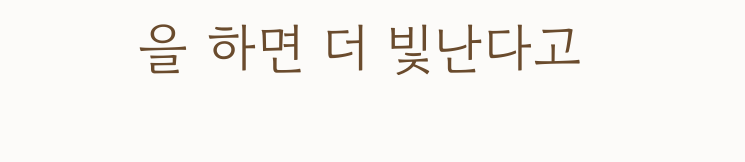을 하면 더 빛난다고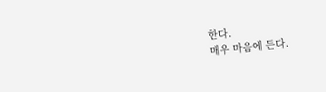한다.
매우 마음에 든다.